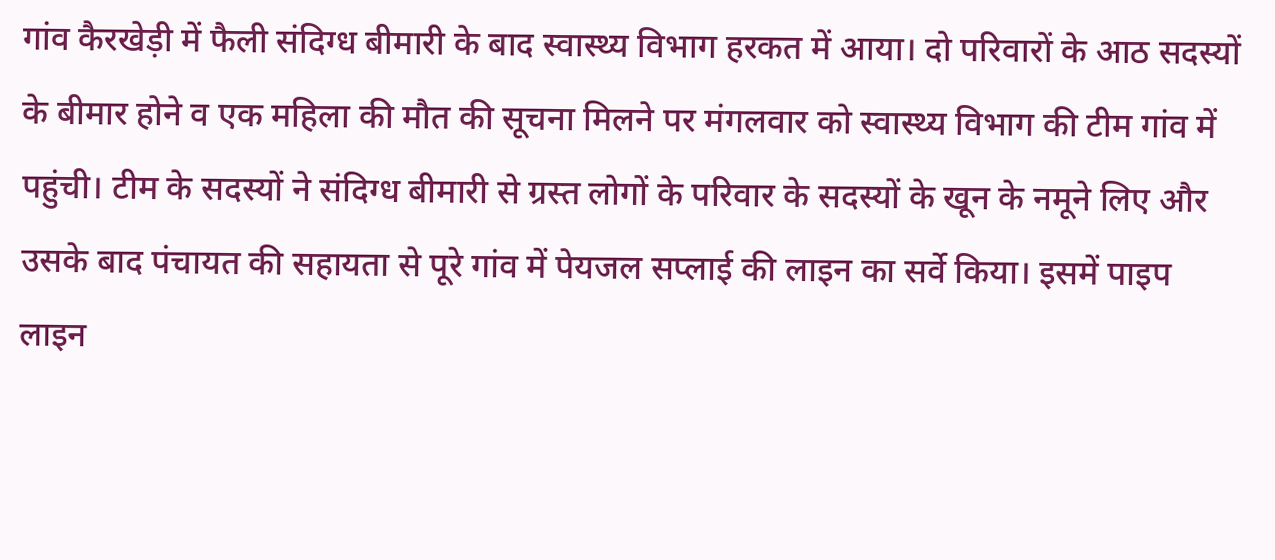गांव कैरखेड़ी में फैली संदिग्ध बीमारी के बाद स्वास्थ्य विभाग हरकत में आया। दो परिवारों के आठ सदस्यों के बीमार होने व एक महिला की मौत की सूचना मिलने पर मंगलवार को स्वास्थ्य विभाग की टीम गांव में पहुंची। टीम के सदस्यों ने संदिग्ध बीमारी से ग्रस्त लोगों के परिवार के सदस्यों के खून के नमूने लिए और उसके बाद पंचायत की सहायता से पूरे गांव में पेयजल सप्लाई की लाइन का सर्वे किया। इसमें पाइप लाइन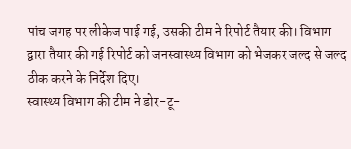पांच जगह पर लीकेज पाई गई, उसकी टीम ने रिपोर्ट तैयार की। विभाग द्वारा तैयार की गई रिपोर्ट को जनस्वास्थ्य विभाग को भेजकर जल्द से जल्द ठीक करने के निर्देश दिए।
स्वास्थ्य विभाग की टीम ने डोर-टू-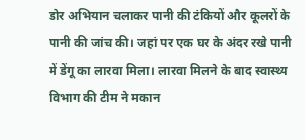डोर अभियान चलाकर पानी की टंकियों और कूलरों के पानी की जांच की। जहां पर एक घर के अंदर रखे पानी में डेंगू का लारवा मिला। लारवा मिलने के बाद स्वास्थ्य विभाग की टीम ने मकान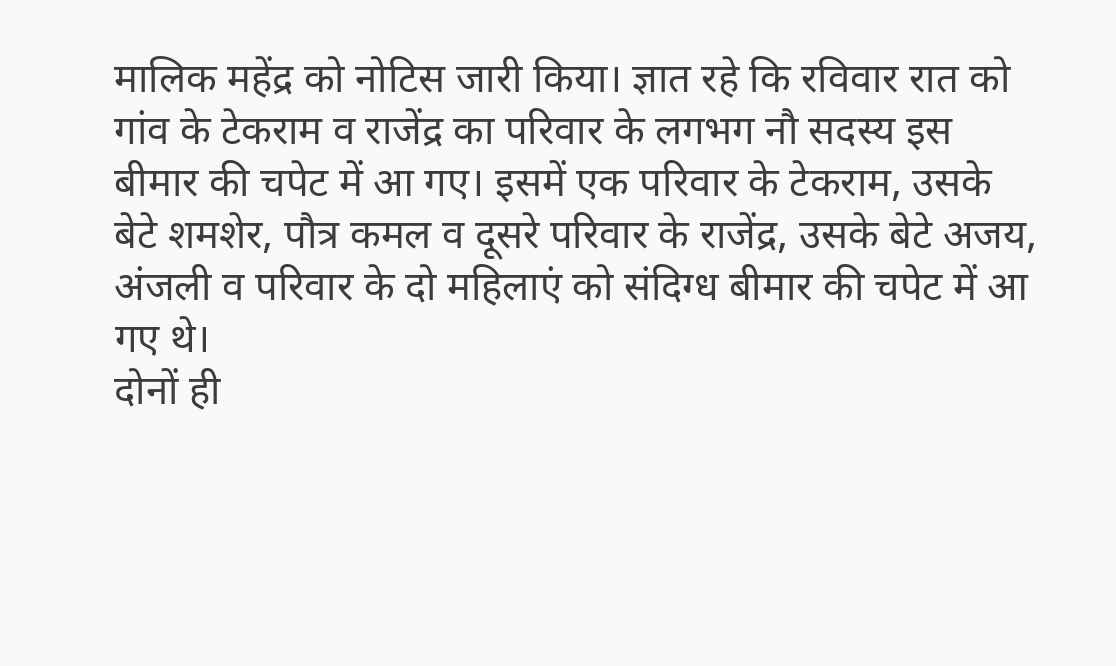मालिक महेंद्र को नोटिस जारी किया। ज्ञात रहे कि रविवार रात को गांव के टेकराम व राजेंद्र का परिवार के लगभग नौ सदस्य इस बीमार की चपेट में आ गए। इसमें एक परिवार के टेकराम, उसके बेटे शमशेर, पौत्र कमल व दूसरे परिवार के राजेंद्र, उसके बेटे अजय, अंजली व परिवार के दो महिलाएं को संदिग्ध बीमार की चपेट में आ गए थे।
दोनों ही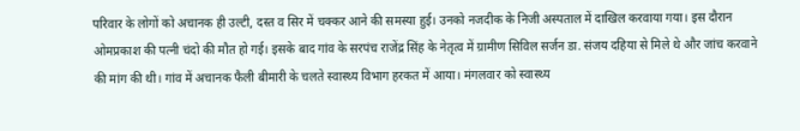परिवार के लोगों को अचानक ही उल्टी, दस्त व सिर में चक्कर आने की समस्या हुई। उनको नजदीक के निजी अस्पताल में दाखिल करवाया गया। इस दौरान ओमप्रकाश की पत्नी चंदो की मौत हो गई। इसके बाद गांव के सरपंच राजेंद्र सिंह के नेतृत्व में ग्रामीण सिविल सर्जन डा. संजय दहिया से मिले थे और जांच करवाने की मांग की थी। गांव में अचानक फैली बीमारी के चलते स्वास्थ्य विभाग हरकत में आया। मंगलवार को स्वास्थ्य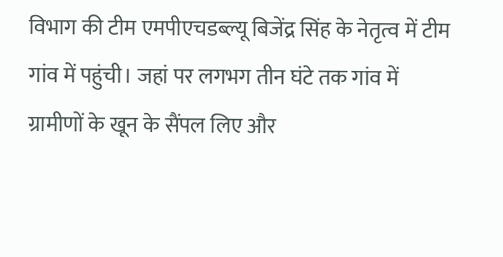विभाग की टीम एमपीएचडब्ल्यू बिजेंद्र सिंह के नेतृत्व में टीम गांव में पहुंची। जहां पर लगभग तीन घंटे तक गांव में ग्रामीणों के खून के सैंपल लिए और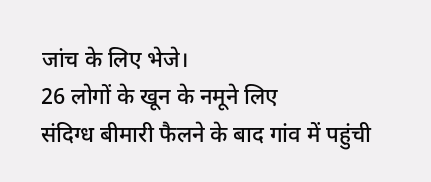जांच के लिए भेजे।
26 लोगों के खून के नमूने लिए
संदिग्ध बीमारी फैलने के बाद गांव में पहुंची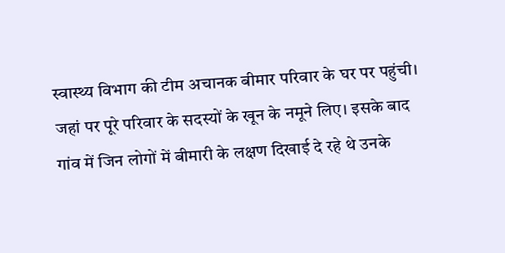स्वास्थ्य विभाग की टीम अचानक बीमार परिवार के घर पर पहुंची। जहां पर पूरे परिवार के सदस्यों के खून के नमूने लिए। इसके बाद गांव में जिन लोगों में बीमारी के लक्षण दिखाई दे रहे थे उनके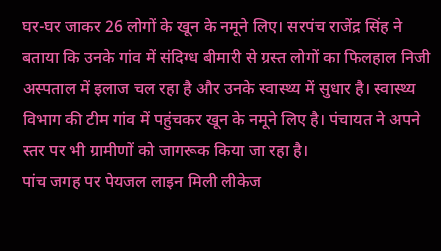घर-घर जाकर 26 लोगों के खून के नमूने लिए। सरपंच राजेंद्र सिंह ने बताया कि उनके गांव में संदिग्ध बीमारी से ग्रस्त लोगों का फिलहाल निजी अस्पताल में इलाज चल रहा है और उनके स्वास्थ्य में सुधार है। स्वास्थ्य विभाग की टीम गांव में पहुंचकर खून के नमूने लिए है। पंचायत ने अपने स्तर पर भी ग्रामीणों को जागरूक किया जा रहा है।
पांच जगह पर पेयजल लाइन मिली लीकेज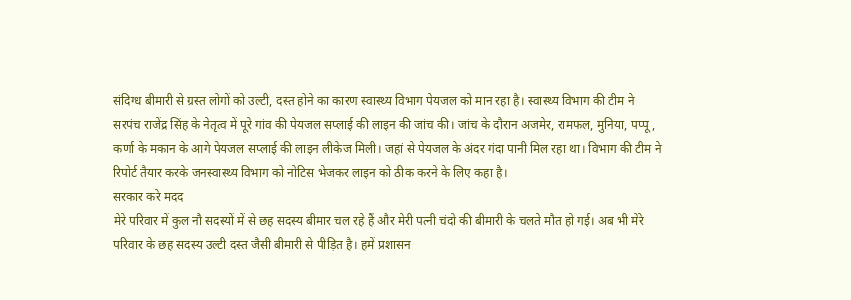संदिग्ध बीमारी से ग्रस्त लोगों को उल्टी, दस्त होने का कारण स्वास्थ्य विभाग पेयजल को मान रहा है। स्वास्थ्य विभाग की टीम ने सरपंच राजेंद्र सिंह के नेतृत्व में पूरे गांव की पेयजल सप्लाई की लाइन की जांच की। जांच के दौरान अजमेर, रामफल, मुनिया, पप्पू, कर्णा के मकान के आगे पेयजल सप्लाई की लाइन लीकेज मिली। जहां से पेयजल के अंदर गंदा पानी मिल रहा था। विभाग की टीम ने रिपोर्ट तैयार करके जनस्वास्थ्य विभाग को नोटिस भेजकर लाइन को ठीक करने के लिए कहा है।
सरकार करे मदद
मेरे परिवार में कुल नौ सदस्यों में से छह सदस्य बीमार चल रहे हैं और मेरी पत्नी चंदो की बीमारी के चलते मौत हो गई। अब भी मेरे परिवार के छह सदस्य उल्टी दस्त जैसी बीमारी से पीड़ित है। हमें प्रशासन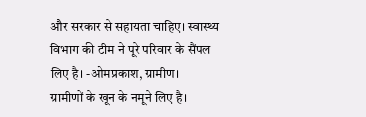और सरकार से सहायता चाहिए। स्वास्थ्य विभाग की टीम ने पूरे परिवार के सैंपल लिए है। -ओमप्रकाश, ग्रामीण।
ग्रामीणों के खून के नमूने लिए है।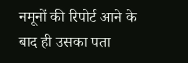नमूनों की रिपोर्ट आने के बाद ही उसका पता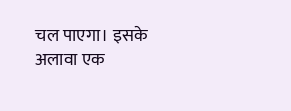चल पाएगा। इसके अलावा एक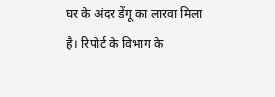घर के अंदर डेंगू का लारवा मिला है। रिपोर्ट के विभाग के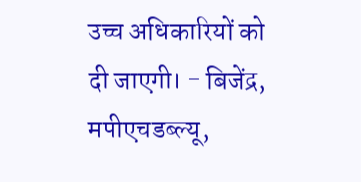उच्च अधिकारियों को दी जाएगी। - बिजेंद्र, मपीएचडब्ल्यू,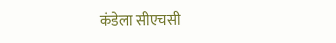कंडेला सीएचसी